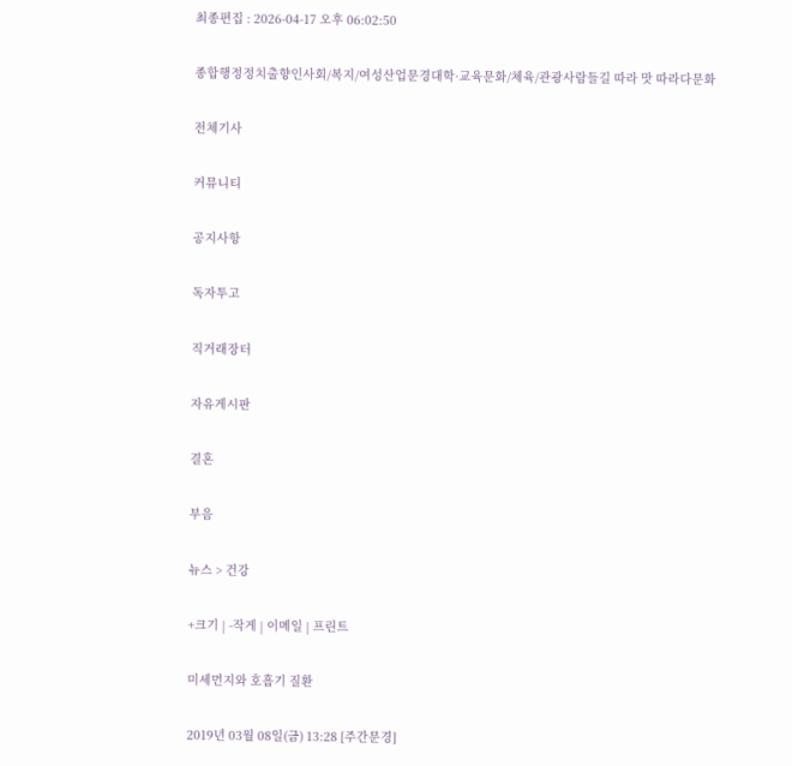최종편집 : 2026-04-17 오후 06:02:50

종합행정정치출향인사회/복지/여성산업문경대학·교육문화/체육/관광사람들길 따라 맛 따라다문화

전체기사

커뮤니티

공지사항

독자투고

직거래장터

자유게시판

결혼

부음

뉴스 > 건강

+크기 | -작게 | 이메일 | 프린트

미세먼지와 호흡기 질환

2019년 03월 08일(금) 13:28 [주간문경]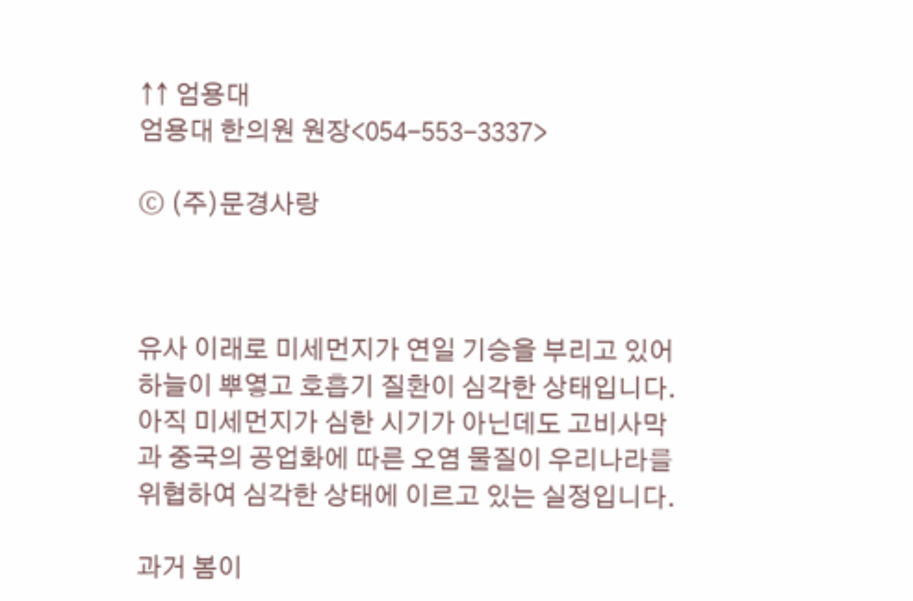↑↑ 엄용대
엄용대 한의원 원장<054-553-3337>

ⓒ (주)문경사랑



유사 이래로 미세먼지가 연일 기승을 부리고 있어 하늘이 뿌옇고 호흡기 질환이 심각한 상태입니다. 아직 미세먼지가 심한 시기가 아닌데도 고비사막과 중국의 공업화에 따른 오염 물질이 우리나라를 위협하여 심각한 상태에 이르고 있는 실정입니다.

과거 봄이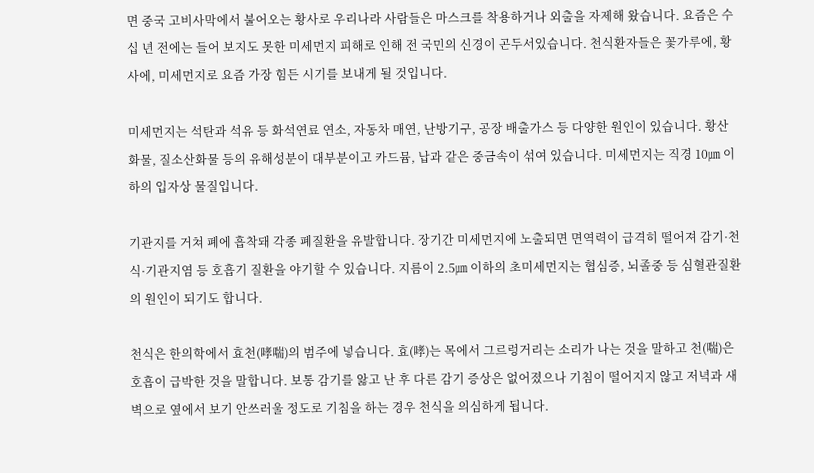면 중국 고비사막에서 불어오는 황사로 우리나라 사람들은 마스크를 착용하거나 외출을 자제해 왔습니다. 요즘은 수십 년 전에는 들어 보지도 못한 미세먼지 피해로 인해 전 국민의 신경이 곤두서있습니다. 천식환자들은 꽃가루에, 황사에, 미세먼지로 요즘 가장 힘든 시기를 보내게 될 것입니다.

미세먼지는 석탄과 석유 등 화석연료 연소, 자동차 매연, 난방기구, 공장 배출가스 등 다양한 원인이 있습니다. 황산화물, 질소산화물 등의 유해성분이 대부분이고 카드뮴, 납과 같은 중금속이 섞여 있습니다. 미세먼지는 직경 10㎛ 이하의 입자상 물질입니다.

기관지를 거쳐 폐에 흡착돼 각종 폐질환을 유발합니다. 장기간 미세먼지에 노출되면 면역력이 급격히 떨어져 감기·천식·기관지염 등 호흡기 질환을 야기할 수 있습니다. 지름이 2.5㎛ 이하의 초미세먼지는 협심증, 뇌졸중 등 심혈관질환의 원인이 되기도 합니다.

천식은 한의학에서 효천(哮喘)의 범주에 넣습니다. 효(哮)는 목에서 그르렁거리는 소리가 나는 것을 말하고 천(喘)은 호흡이 급박한 것을 말합니다. 보통 감기를 앓고 난 후 다른 감기 증상은 없어졌으나 기침이 떨어지지 않고 저녁과 새벽으로 옆에서 보기 안쓰러울 정도로 기침을 하는 경우 천식을 의심하게 됩니다.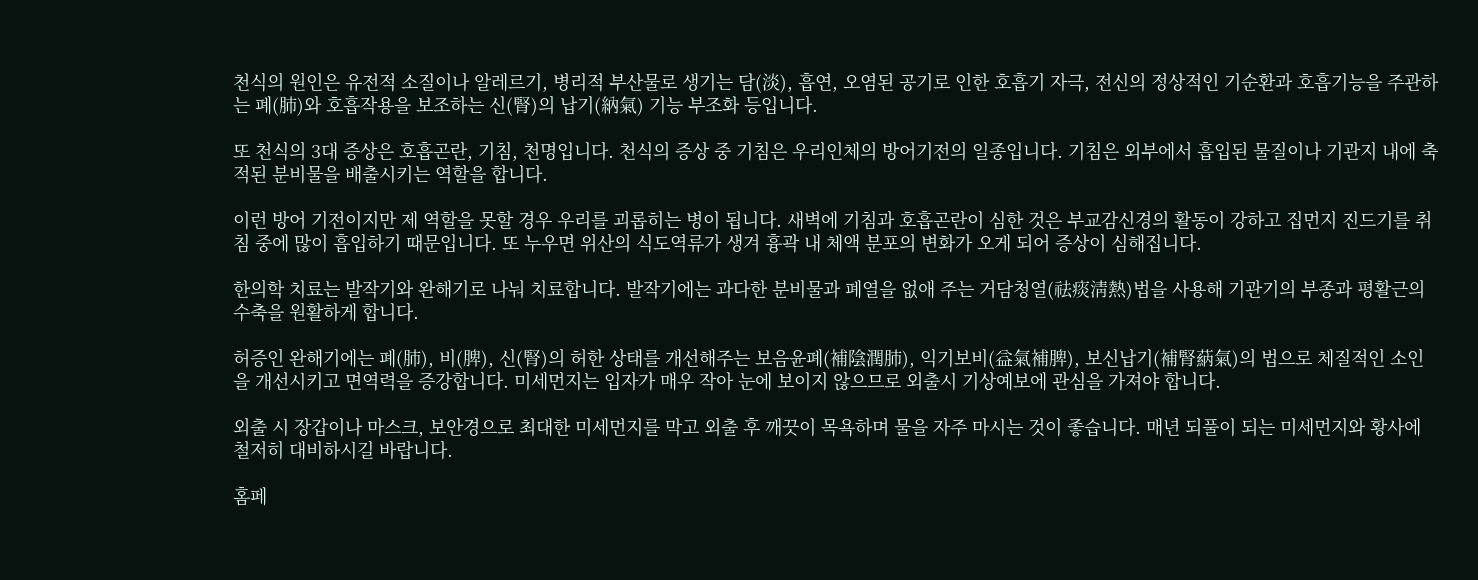천식의 원인은 유전적 소질이나 알레르기, 병리적 부산물로 생기는 담(淡), 흡연, 오염된 공기로 인한 호흡기 자극, 전신의 정상적인 기순환과 호흡기능을 주관하는 폐(肺)와 호흡작용을 보조하는 신(腎)의 납기(納氣) 기능 부조화 등입니다.

또 천식의 3대 증상은 호흡곤란, 기침, 천명입니다. 천식의 증상 중 기침은 우리인체의 방어기전의 일종입니다. 기침은 외부에서 흡입된 물질이나 기관지 내에 축적된 분비물을 배출시키는 역할을 합니다.

이런 방어 기전이지만 제 역할을 못할 경우 우리를 괴롭히는 병이 됩니다. 새벽에 기침과 호흡곤란이 심한 것은 부교감신경의 활동이 강하고 집먼지 진드기를 취침 중에 많이 흡입하기 때문입니다. 또 누우면 위산의 식도역류가 생겨 흉곽 내 체액 분포의 변화가 오게 되어 증상이 심해집니다.

한의학 치료는 발작기와 완해기로 나눠 치료합니다. 발작기에는 과다한 분비물과 폐열을 없애 주는 거담청열(祛痰淸熱)법을 사용해 기관기의 부종과 평활근의 수축을 원활하게 합니다.

허증인 완해기에는 폐(肺), 비(脾), 신(腎)의 허한 상태를 개선해주는 보음윤폐(補陰潤肺), 익기보비(益氣補脾), 보신납기(補腎蒳氣)의 법으로 체질적인 소인을 개선시키고 면역력을 증강합니다. 미세먼지는 입자가 매우 작아 눈에 보이지 않으므로 외출시 기상예보에 관심을 가져야 합니다.

외출 시 장갑이나 마스크, 보안경으로 최대한 미세먼지를 막고 외출 후 깨끗이 목욕하며 물을 자주 마시는 것이 좋습니다. 매년 되풀이 되는 미세먼지와 황사에 철저히 대비하시길 바랍니다.

홈페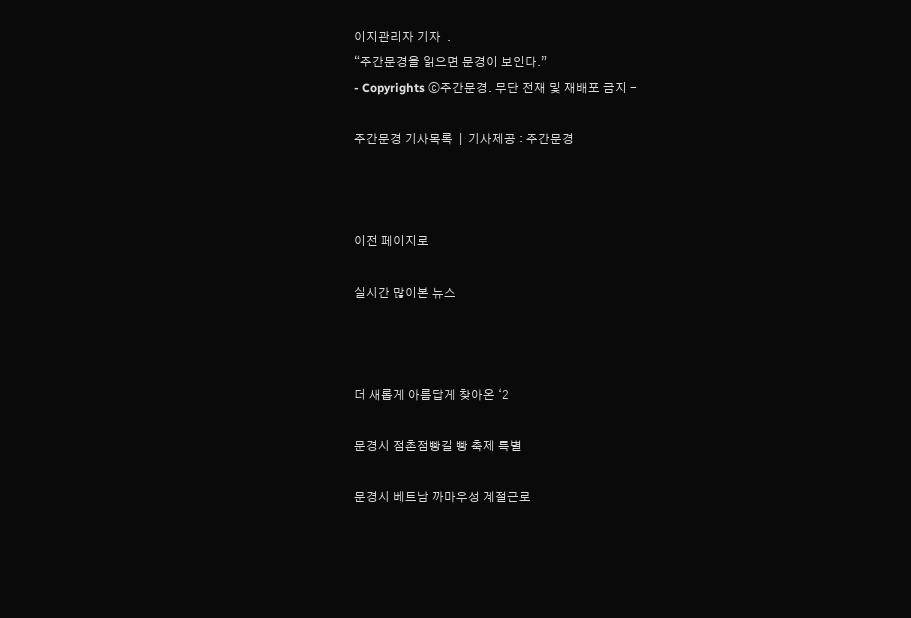이지관리자 기자  .
“주간문경을 읽으면 문경이 보인다.”
- Copyrights ⓒ주간문경. 무단 전재 및 재배포 금지 -

주간문경 기사목록  |  기사제공 : 주간문경



이전 페이지로

실시간 많이본 뉴스



더 새롭게 아름답게 찾아온 ‘2

문경시 점촌점빵길 빵 축제 특별

문경시 베트남 까마우성 계절근로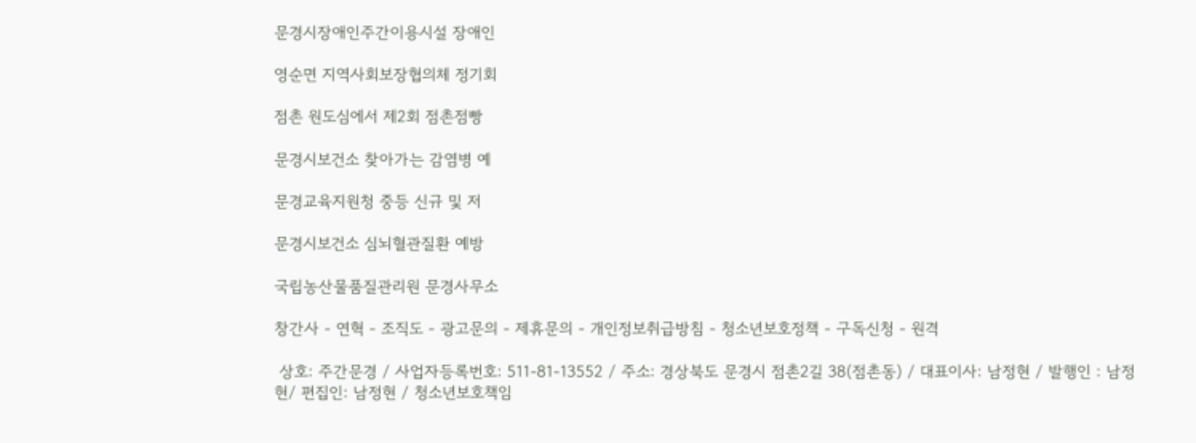문경시장애인주간이용시설 장애인

영순면 지역사회보장협의체 정기회

점촌 원도심에서 제2회 점촌점빵

문경시보건소 찾아가는 감염병 예

문경교육지원청 중등 신규 및 저

문경시보건소 심뇌혈관질환 예방

국립농산물품질관리원 문경사무소

창간사 - 연혁 - 조직도 - 광고문의 - 제휴문의 - 개인정보취급방침 - 청소년보호정책 - 구독신청 - 원격

 상호: 주간문경 / 사업자등록번호: 511-81-13552 / 주소: 경상북도 문경시 점촌2길 38(점촌동) / 대표이사: 남정현 / 발행인 : 남정현/ 편집인: 남정현 / 청소년보호책임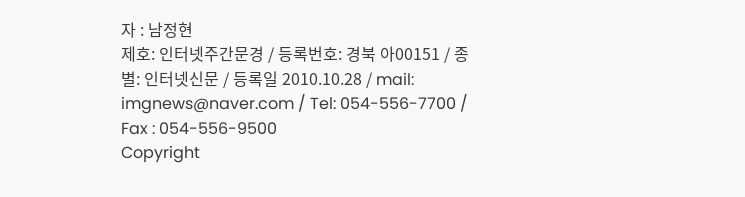자 : 남정현
제호: 인터넷주간문경 / 등록번호: 경북 아00151 / 종별: 인터넷신문 / 등록일 2010.10.28 / mail: imgnews@naver.com / Tel: 054-556-7700 / Fax : 054-556-9500
Copyright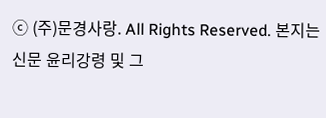ⓒ (주)문경사랑. All Rights Reserved. 본지는 신문 윤리강령 및 그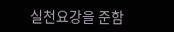실천요강을 준함